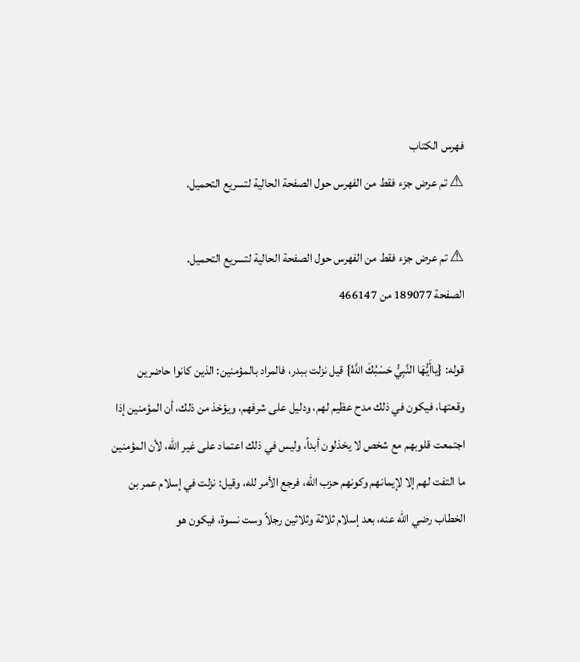فهرس الكتاب
⚠ تم عرض جزء فقط من الفهرس حول الصفحة الحالية لتسريع التحميل.

⚠ تم عرض جزء فقط من الفهرس حول الصفحة الحالية لتسريع التحميل.
الصفحة 189077 من 466147

قوله: {ياأَيُّهَا النَّبِيُّ حَسْبُكَ اللَّهُ} قيل نزلت ببدر، فالمراد بالمؤمنين: الذين كانوا حاضرين وقعتها، فيكون في ذلك مدح عظيم لهم، ودليل على شرفهم، ويؤخذ من ذلك، أن المؤمنين إذا اجتمعت قلوبهم مع شخص لا يخذلون أبداً، وليس في ذلك اعتماد على غير الله، لأن المؤمنين ما التفت لهم إلا لإيمانهم وكونهم حزب الله، فرجع الأمر لله، وقيل: نزلت في إسلام عمر بن الخطاب رضي الله عنه، بعد إسلام ثلاثة وثلاثين رجلاً وست نسوة، فيكون هو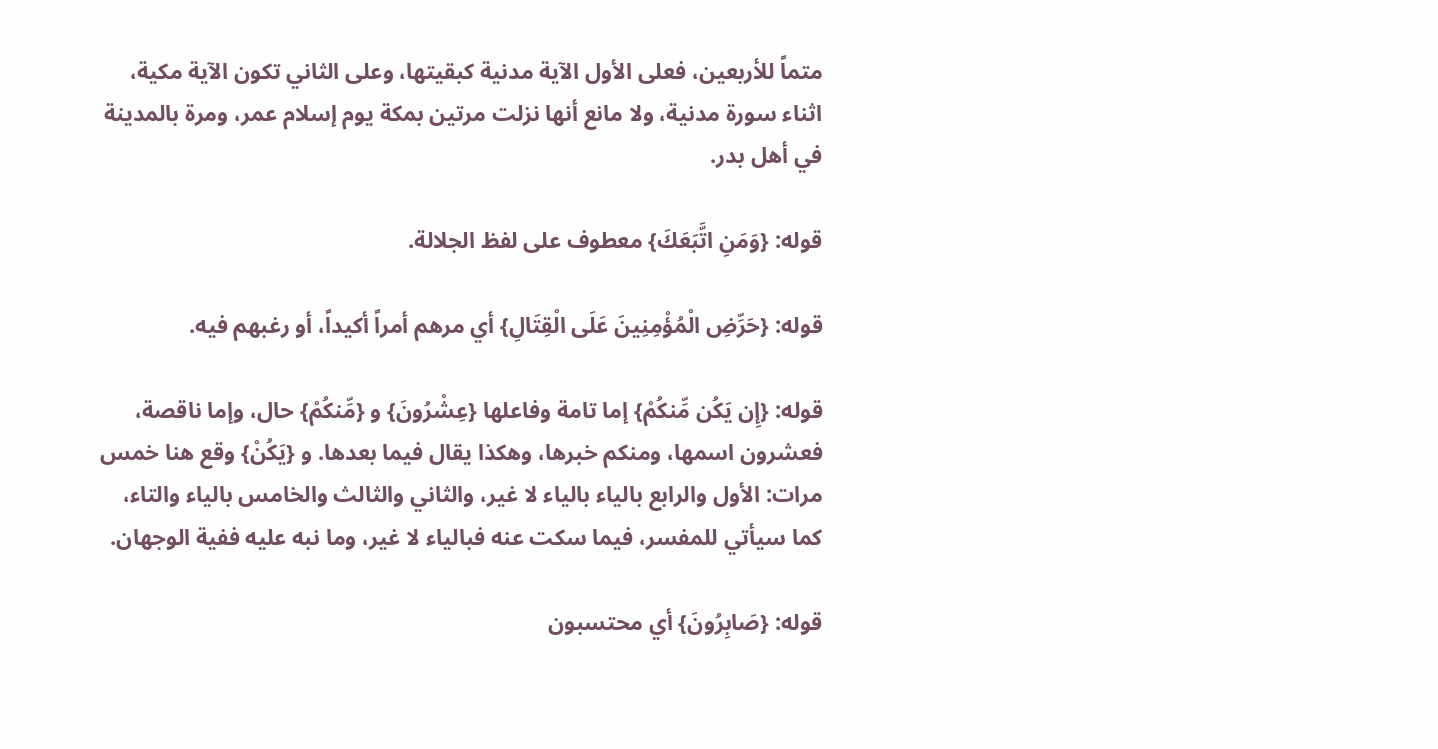متماً للأربعين، فعلى الأول الآية مدنية كبقيتها، وعلى الثاني تكون الآية مكية، اثناء سورة مدنية، ولا مانع أنها نزلت مرتين بمكة يوم إسلام عمر، ومرة بالمدينة في أهل بدر.

قوله: {وَمَنِ اتَّبَعَكَ} معطوف على لفظ الجلالة.

قوله: {حَرِّضِ الْمُؤْمِنِينَ عَلَى الْقِتَالِ} أي مرهم أمراً أكيداً، أو رغبهم فيه.

قوله: {إِن يَكُن مِّنكُمْ} إما تامة وفاعلها {عِشْرُونَ} و {مِّنكُمْ} حال، وإما ناقصة، فعشرون اسمها، ومنكم خبرها، وهكذا يقال فيما بعدها. و {يَكُنْ} وقع هنا خمس مرات: الأول والرابع بالياء بالياء لا غير، والثاني والثالث والخامس بالياء والتاء، كما سيأتي للمفسر، فيما سكت عنه فبالياء لا غير، وما نبه عليه ففية الوجهان.

قوله: {صَابِرُونَ} أي محتسبون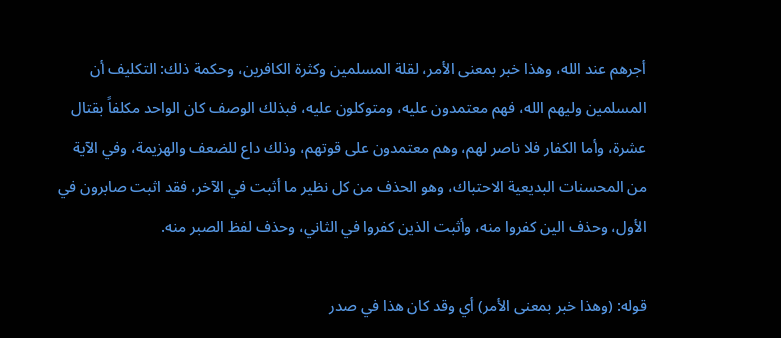أجرهم عند الله، وهذا خبر بمعنى الأمر، لقلة المسلمين وكثرة الكافرين، وحكمة ذلك: التكليف أن المسلمين وليهم الله، فهم معتمدون عليه، ومتوكلون عليه، فبذلك الوصف كان الواحد مكلفاً بقتال عشرة، وأما الكفار فلا ناصر لهم، وهم معتمدون على قوتهم، وذلك داع للضعف والهزيمة، وفي الآية من المحسنات البديعية الاحتباك، وهو الحذف من كل نظير ما أثبت في الآخر، فقد اثبت صابرون في الأول، وحذف الين كفروا منه، وأثبت الذين كفروا في الثاني، وحذف لفظ الصبر منه.

قوله: (وهذا خبر بمعنى الأمر) أي وقد كان هذا في صدر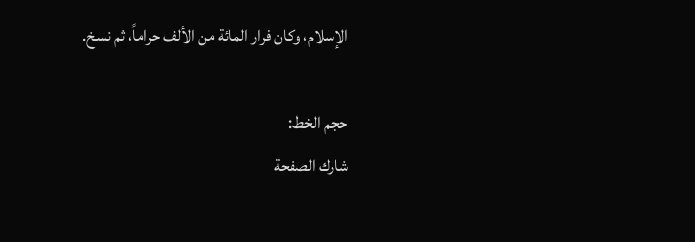الإسلام، وكان فرار المائة من الألف حراماً، ثم نسخ.

حجم الخط:
شارك الصفحة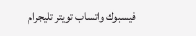فيسبوك واتساب تويتر تليجرام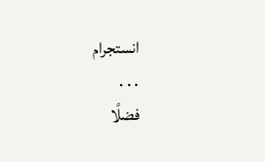انستجرام
. . .
فضلًا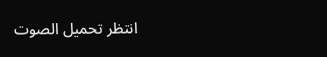انتظر تحميل الصوت